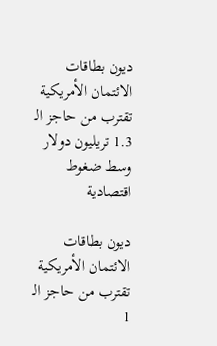ديون بطاقات الائتمان الأمريكية تقترب من حاجز الـ 1.3 تريليون دولار وسط ضغوط اقتصادية

ديون بطاقات الائتمان الأمريكية تقترب من حاجز الـ 1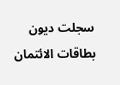سجلت ديون بطاقات الائتمان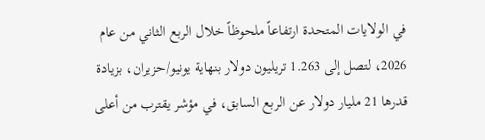في الولايات المتحدة ارتفاعاً ملحوظاً خلال الربع الثاني من عام 2026، لتصل إلى 1.263 تريليون دولار بنهاية يونيو/حزيران، بزيادة قدرها 21 مليار دولار عن الربع السابق، في مؤشر يقترب من أعلى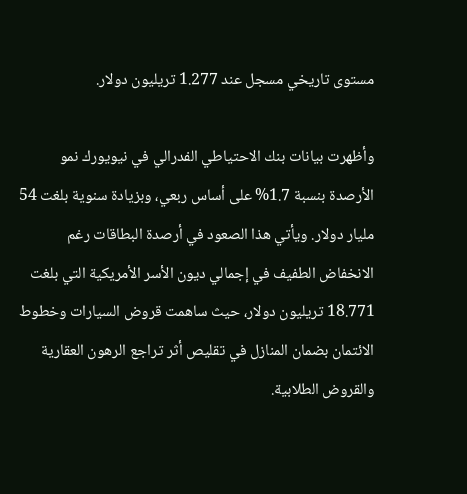مستوى تاريخي مسجل عند 1.277 تريليون دولار.

وأظهرت بيانات بنك الاحتياطي الفدرالي في نيويورك نمو الأرصدة بنسبة 1.7% على أساس ربعي، وبزيادة سنوية بلغت 54 مليار دولار. ويأتي هذا الصعود في أرصدة البطاقات رغم الانخفاض الطفيف في إجمالي ديون الأسر الأمريكية التي بلغت 18.771 تريليون دولار، حيث ساهمت قروض السيارات وخطوط الائتمان بضمان المنازل في تقليص أثر تراجع الرهون العقارية والقروض الطلابية.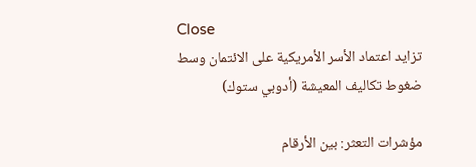Close
تزايد اعتماد الأسر الأمريكية على الائتمان وسط ضغوط تكاليف المعيشة (أدوبي ستوك)

مؤشرات التعثر: بين الأرقام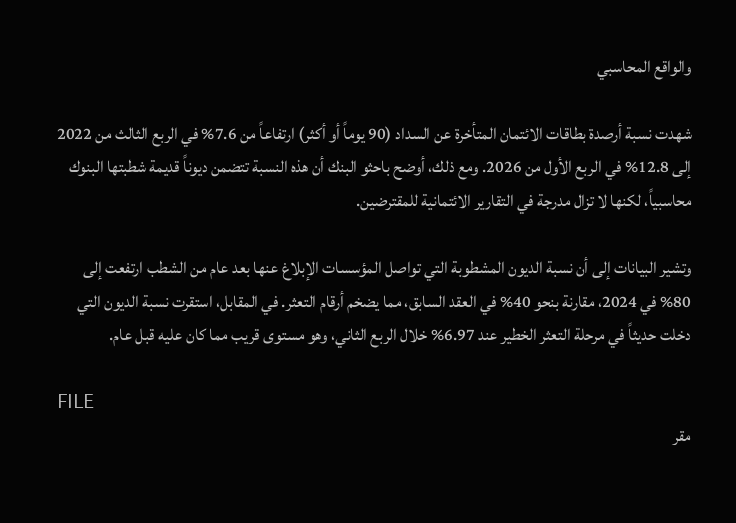والواقع المحاسبي

شهدت نسبة أرصدة بطاقات الائتمان المتأخرة عن السداد (90 يوماً أو أكثر) ارتفاعاً من 7.6% في الربع الثالث من 2022 إلى 12.8% في الربع الأول من 2026. ومع ذلك، أوضح باحثو البنك أن هذه النسبة تتضمن ديوناً قديمة شطبتها البنوك محاسبياً، لكنها لا تزال مدرجة في التقارير الائتمانية للمقترضين.

وتشير البيانات إلى أن نسبة الديون المشطوبة التي تواصل المؤسسات الإبلاغ عنها بعد عام من الشطب ارتفعت إلى 80% في 2024، مقارنة بنحو 40% في العقد السابق، مما يضخم أرقام التعثر. في المقابل، استقرت نسبة الديون التي دخلت حديثاً في مرحلة التعثر الخطير عند 6.97% خلال الربع الثاني، وهو مستوى قريب مما كان عليه قبل عام.

FILE
مقر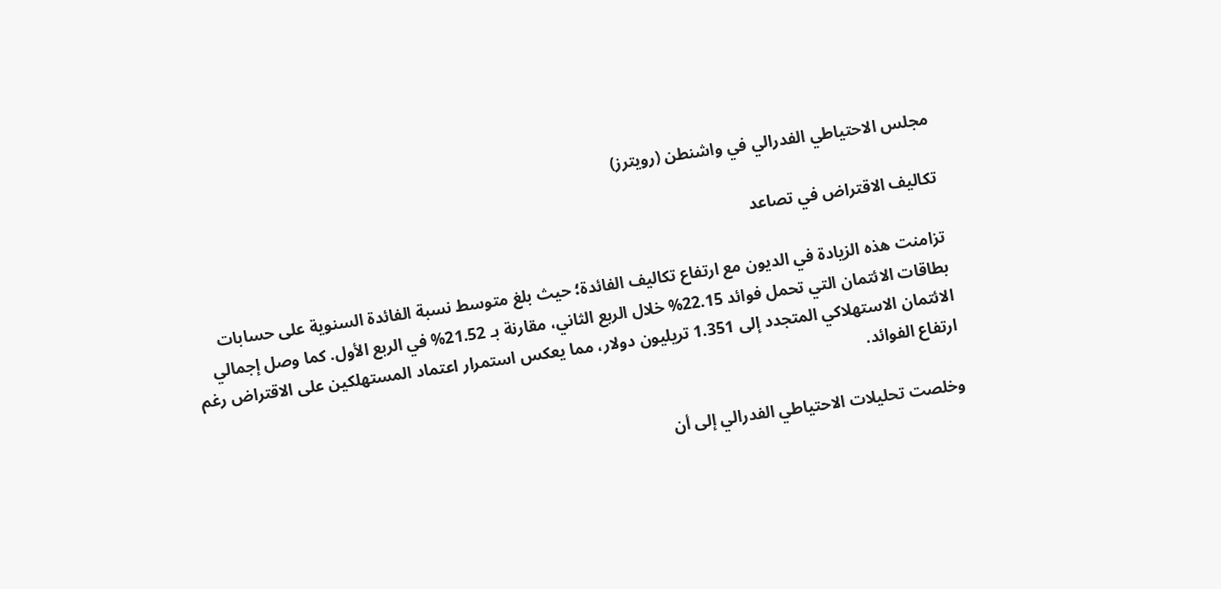مجلس الاحتياطي الفدرالي في واشنطن (رويترز)

تكاليف الاقتراض في تصاعد

تزامنت هذه الزيادة في الديون مع ارتفاع تكاليف الفائدة؛ حيث بلغ متوسط نسبة الفائدة السنوية على حسابات بطاقات الائتمان التي تحمل فوائد 22.15% خلال الربع الثاني، مقارنة بـ 21.52% في الربع الأول. كما وصل إجمالي الائتمان الاستهلاكي المتجدد إلى 1.351 تريليون دولار، مما يعكس استمرار اعتماد المستهلكين على الاقتراض رغم ارتفاع الفوائد.

وخلصت تحليلات الاحتياطي الفدرالي إلى أن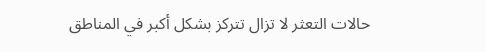حالات التعثر لا تزال تتركز بشكل أكبر في المناطق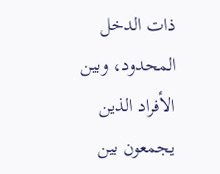ذات الدخل المحدود، وبين الأفراد الذين يجمعون بين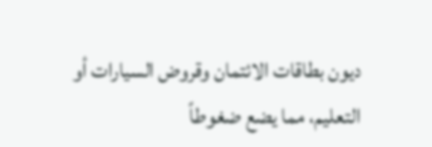ديون بطاقات الائتمان وقروض السيارات أو التعليم، مما يضع ضغوطاً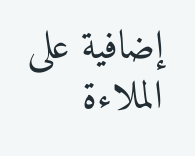إضافية على الملاءة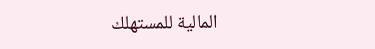المالية للمستهلك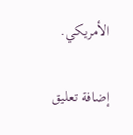الأمريكي.

إضافة تعليق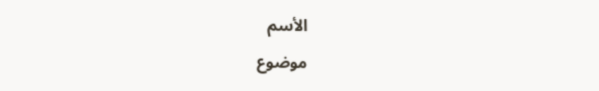الأسم
موضوع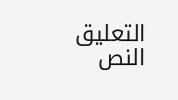التعليق
النص